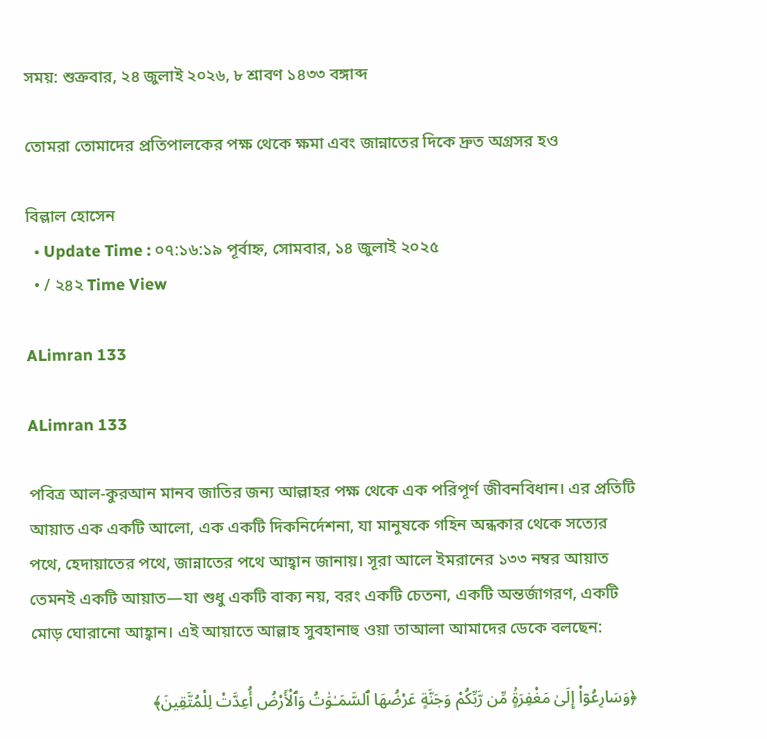সময়: শুক্রবার, ২৪ জুলাই ২০২৬, ৮ শ্রাবণ ১৪৩৩ বঙ্গাব্দ

তোমরা তোমাদের প্রতিপালকের পক্ষ থেকে ক্ষমা এবং জান্নাতের দিকে দ্রুত অগ্রসর হও

বিল্লাল হোসেন
  • Update Time : ০৭:১৬:১৯ পূর্বাহ্ন, সোমবার, ১৪ জুলাই ২০২৫
  • / ২৪২ Time View

ALimran 133

ALimran 133

পবিত্র আল-কুরআন মানব জাতির জন্য আল্লাহর পক্ষ থেকে এক পরিপূর্ণ জীবনবিধান। এর প্রতিটি আয়াত এক একটি আলো, এক একটি দিকনির্দেশনা, যা মানুষকে গহিন অন্ধকার থেকে সত্যের পথে, হেদায়াতের পথে, জান্নাতের পথে আহ্বান জানায়। সূরা আলে ইমরানের ১৩৩ নম্বর আয়াত তেমনই একটি আয়াত—যা শুধু একটি বাক্য নয়, বরং একটি চেতনা, একটি অন্তর্জাগরণ, একটি মোড় ঘোরানো আহ্বান। এই আয়াতে আল্লাহ সুবহানাহু ওয়া তাআলা আমাদের ডেকে বলছেন:

﴿وَسَارِعُوٓا۟ إِلَىٰ مَغْفِرَةٍۢ مِّن رَّبِّكُمْ وَجَنَّةٍ عَرْضُهَا ٱلسَّمَـٰوَٰتُ وَٱلْأَرْضُ أُعِدَّتْ لِلْمُتَّقِينَ﴾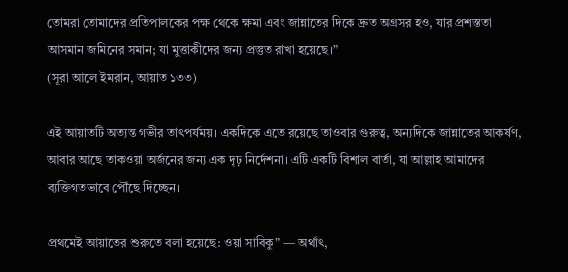তোমরা তোমাদের প্রতিপালকের পক্ষ থেকে ক্ষমা এবং জান্নাতের দিকে দ্রুত অগ্রসর হও, যার প্রশস্ততা আসমান জমিনের সমান; যা মুত্তাকীদের জন্য প্রস্তুত রাখা হয়েছে।”
(সূরা আলে ইমরান, আয়াত ১৩৩)

এই আয়াতটি অত্যন্ত গভীর তাৎপর্যময়। একদিকে এতে রয়েছে তাওবার গুরুত্ব, অন্যদিকে জান্নাতের আকর্ষণ, আবার আছে তাকওয়া অর্জনের জন্য এক দৃঢ় নির্দেশনা। এটি একটি বিশাল বার্তা, যা আল্লাহ আমাদের ব্যক্তিগতভাবে পৌঁছে দিচ্ছেন।

প্রথমেই আয়াতের শুরুতে বলা হয়েছে: ওয়া সাবিকু” — অর্থাৎ,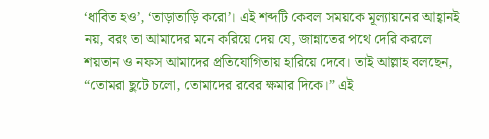‘ধাবিত হও’, ‘তাড়াতাড়ি করো’। এই শব্দটি কেবল সময়কে মূল্যায়নের আহ্বানই নয়, বরং তা আমাদের মনে করিয়ে দেয় যে, জান্নাতের পথে দেরি করলে শয়তান ও নফস আমাদের প্রতিযোগিতায় হারিয়ে দেবে। তাই আল্লাহ বলছেন, “তোমরা ছুটে চলো, তোমাদের রবের ক্ষমার দিকে।” এই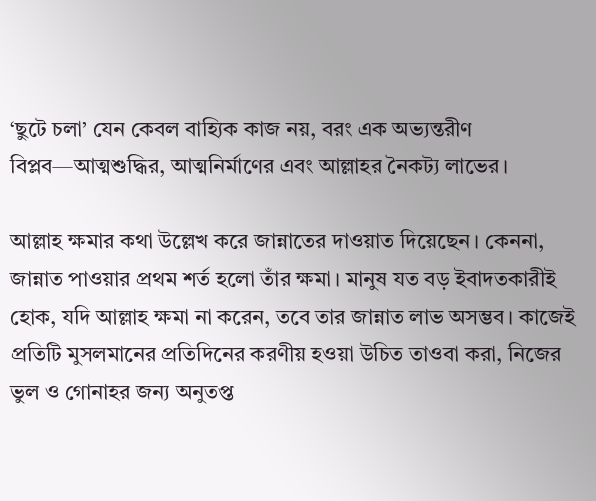‘ছুটে চলা’ যেন কেবল বাহ্যিক কাজ নয়, বরং এক অভ্যন্তরীণ বিপ্লব—আত্মশুদ্ধির, আত্মনির্মাণের এবং আল্লাহর নৈকট্য লাভের।

আল্লাহ ক্ষমার কথা উল্লেখ করে জান্নাতের দাওয়াত দিয়েছেন। কেননা, জান্নাত পাওয়ার প্রথম শর্ত হলো তাঁর ক্ষমা। মানুষ যত বড় ইবাদতকারীই হোক, যদি আল্লাহ ক্ষমা না করেন, তবে তার জান্নাত লাভ অসম্ভব। কাজেই প্রতিটি মুসলমানের প্রতিদিনের করণীয় হওয়া উচিত তাওবা করা, নিজের ভুল ও গোনাহর জন্য অনুতপ্ত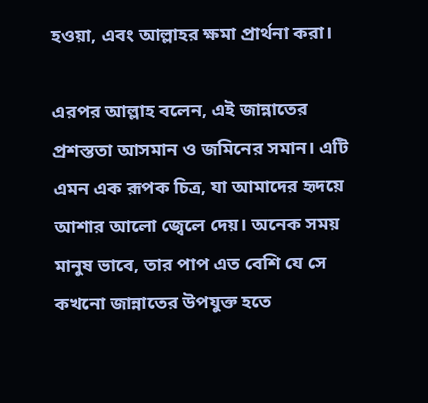হওয়া, এবং আল্লাহর ক্ষমা প্রার্থনা করা।

এরপর আল্লাহ বলেন, এই জান্নাতের প্রশস্ততা আসমান ও জমিনের সমান। এটি এমন এক রূপক চিত্র, যা আমাদের হৃদয়ে আশার আলো জ্বেলে দেয়। অনেক সময় মানুষ ভাবে, তার পাপ এত বেশি যে সে কখনো জান্নাতের উপযুক্ত হতে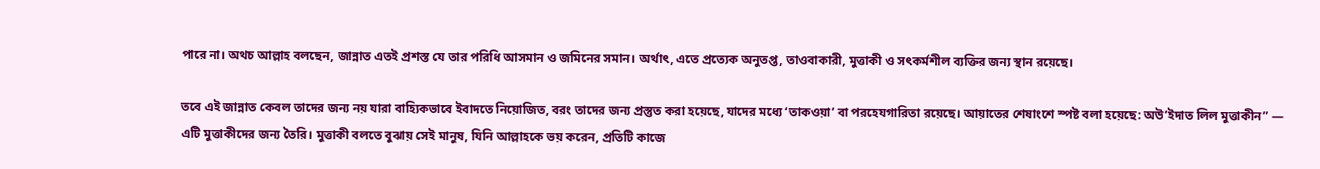পারে না। অথচ আল্লাহ বলছেন, জান্নাত এতই প্রশস্ত যে তার পরিধি আসমান ও জমিনের সমান। অর্থাৎ, এতে প্রত্যেক অনুতপ্ত, তাওবাকারী, মুত্তাকী ও সৎকর্মশীল ব্যক্তির জন্য স্থান রয়েছে।

তবে এই জান্নাত কেবল তাদের জন্য নয় যারা বাহ্যিকভাবে ইবাদতে নিয়োজিত, বরং তাদের জন্য প্রস্তুত করা হয়েছে, যাদের মধ্যে ‘তাকওয়া’ বা পরহেযগারিতা রয়েছে। আয়াতের শেষাংশে স্পষ্ট বলা হয়েছে: অউ’ইদাত লিল মুত্তাকীন” — এটি মুত্তাকীদের জন্য তৈরি। মুত্তাকী বলতে বুঝায় সেই মানুষ, যিনি আল্লাহকে ভয় করেন, প্রতিটি কাজে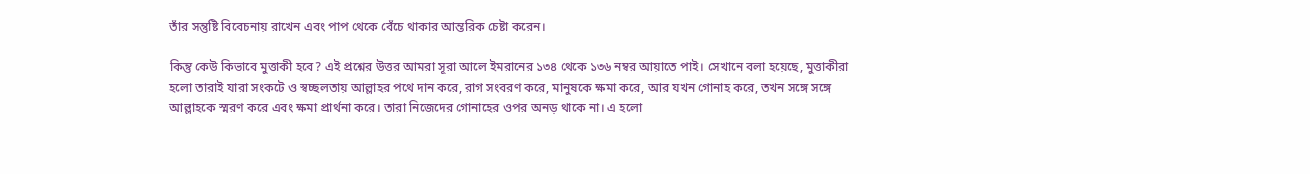তাঁর সন্তুষ্টি বিবেচনায় রাখেন এবং পাপ থেকে বেঁচে থাকার আন্তরিক চেষ্টা করেন।

কিন্তু কেউ কিভাবে মুত্তাকী হবে? এই প্রশ্নের উত্তর আমরা সূরা আলে ইমরানের ১৩৪ থেকে ১৩৬ নম্বর আয়াতে পাই। সেখানে বলা হয়েছে, মুত্তাকীরা হলো তারাই যারা সংকটে ও স্বচ্ছলতায় আল্লাহর পথে দান করে, রাগ সংবরণ করে, মানুষকে ক্ষমা করে, আর যখন গোনাহ করে, তখন সঙ্গে সঙ্গে আল্লাহকে স্মরণ করে এবং ক্ষমা প্রার্থনা করে। তারা নিজেদের গোনাহের ওপর অনড় থাকে না। এ হলো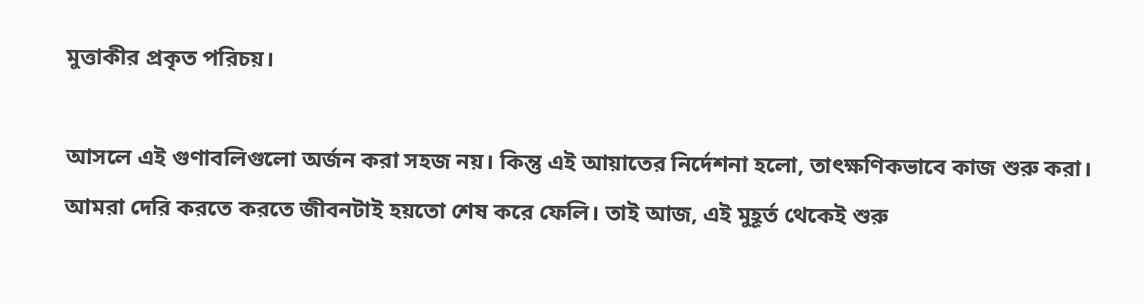মুত্তাকীর প্রকৃত পরিচয়।

আসলে এই গুণাবলিগুলো অর্জন করা সহজ নয়। কিন্তু এই আয়াতের নির্দেশনা হলো, তাৎক্ষণিকভাবে কাজ শুরু করা। আমরা দেরি করতে করতে জীবনটাই হয়তো শেষ করে ফেলি। তাই আজ, এই মুহূর্ত থেকেই শুরু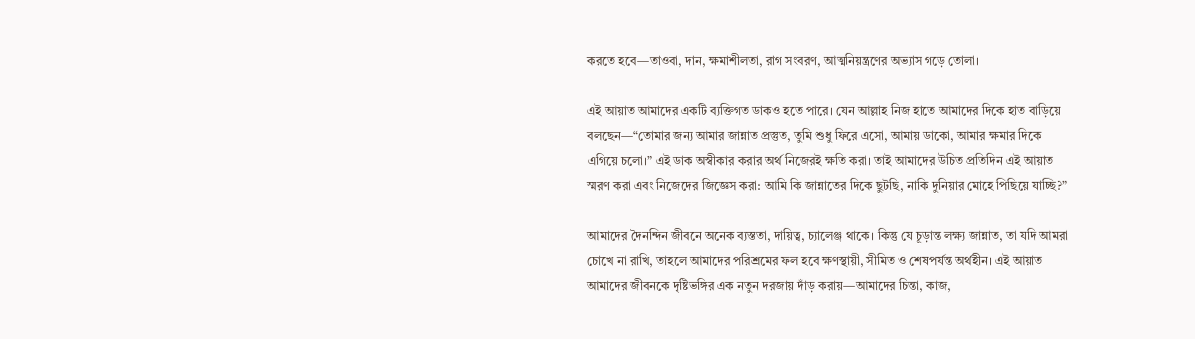করতে হবে—তাওবা, দান, ক্ষমাশীলতা, রাগ সংবরণ, আত্মনিয়ন্ত্রণের অভ্যাস গড়ে তোলা।

এই আয়াত আমাদের একটি ব্যক্তিগত ডাকও হতে পারে। যেন আল্লাহ নিজ হাতে আমাদের দিকে হাত বাড়িয়ে বলছেন—“তোমার জন্য আমার জান্নাত প্রস্তুত, তুমি শুধু ফিরে এসো, আমায় ডাকো, আমার ক্ষমার দিকে এগিয়ে চলো।” এই ডাক অস্বীকার করার অর্থ নিজেরই ক্ষতি করা। তাই আমাদের উচিত প্রতিদিন এই আয়াত স্মরণ করা এবং নিজেদের জিজ্ঞেস করা: আমি কি জান্নাতের দিকে ছুটছি, নাকি দুনিয়ার মোহে পিছিয়ে যাচ্ছি?”

আমাদের দৈনন্দিন জীবনে অনেক ব্যস্ততা, দায়িত্ব, চ্যালেঞ্জ থাকে। কিন্তু যে চূড়ান্ত লক্ষ্য জান্নাত, তা যদি আমরা চোখে না রাখি, তাহলে আমাদের পরিশ্রমের ফল হবে ক্ষণস্থায়ী, সীমিত ও শেষপর্যন্ত অর্থহীন। এই আয়াত আমাদের জীবনকে দৃষ্টিভঙ্গির এক নতুন দরজায় দাঁড় করায়—আমাদের চিন্তা, কাজ,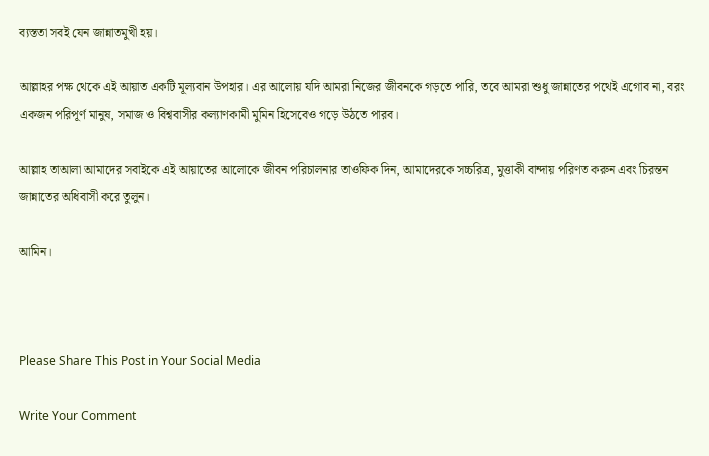ব্যস্ততা সবই যেন জান্নাতমুখী হয়।

আল্লাহর পক্ষ থেকে এই আয়াত একটি মূল্যবান উপহার। এর আলোয় যদি আমরা নিজের জীবনকে গড়তে পারি, তবে আমরা শুধু জান্নাতের পথেই এগোব না, বরং একজন পরিপূর্ণ মানুষ, সমাজ ও বিশ্ববাসীর কল্যাণকামী মুমিন হিসেবেও গড়ে উঠতে পারব।

আল্লাহ তাআলা আমাদের সবাইকে এই আয়াতের আলোকে জীবন পরিচালনার তাওফিক দিন, আমাদেরকে সচ্চরিত্র, মুত্তাকী বান্দায় পরিণত করুন এবং চিরন্তন জান্নাতের অধিবাসী করে তুলুন।

আমিন।



Please Share This Post in Your Social Media

Write Your Comment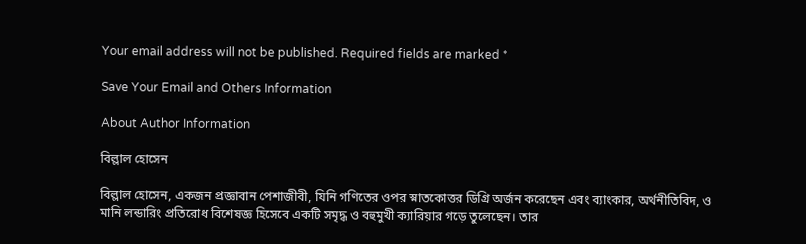Your email address will not be published. Required fields are marked *

Save Your Email and Others Information

About Author Information

বিল্লাল হোসেন

বিল্লাল হোসেন, একজন প্রজ্ঞাবান পেশাজীবী, যিনি গণিতের ওপর স্নাতকোত্তর ডিগ্রি অর্জন করেছেন এবং ব্যাংকার, অর্থনীতিবিদ, ও মানি লন্ডারিং প্রতিরোধ বিশেষজ্ঞ হিসেবে একটি সমৃদ্ধ ও বহুমুখী ক্যারিয়ার গড়ে তুলেছেন। তার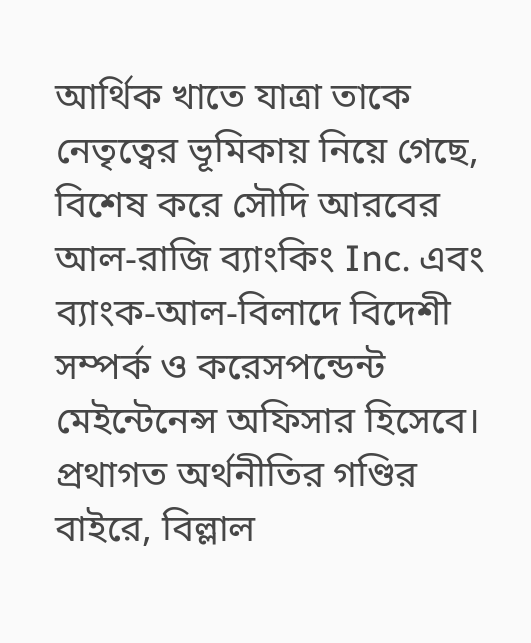আর্থিক খাতে যাত্রা তাকে নেতৃত্বের ভূমিকায় নিয়ে গেছে, বিশেষ করে সৌদি আরবের আল-রাজি ব্যাংকিং Inc. এবং ব্যাংক-আল-বিলাদে বিদেশী সম্পর্ক ও করেসপন্ডেন্ট মেইন্টেনেন্স অফিসার হিসেবে। প্রথাগত অর্থনীতির গণ্ডির বাইরে, বিল্লাল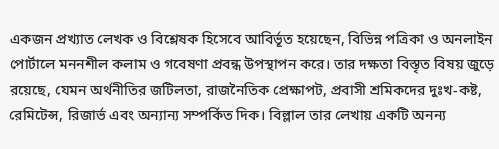একজন প্রখ্যাত লেখক ও বিশ্লেষক হিসেবে আবির্ভূত হয়েছেন, বিভিন্ন পত্রিকা ও অনলাইন পোর্টালে মননশীল কলাম ও গবেষণা প্রবন্ধ উপস্থাপন করে। তার দক্ষতা বিস্তৃত বিষয় জুড়ে রয়েছে, যেমন অর্থনীতির জটিলতা, রাজনৈতিক প্রেক্ষাপট, প্রবাসী শ্রমিকদের দুঃখ-কষ্ট, রেমিটেন্স, রিজার্ভ এবং অন্যান্য সম্পর্কিত দিক। বিল্লাল তার লেখায় একটি অনন্য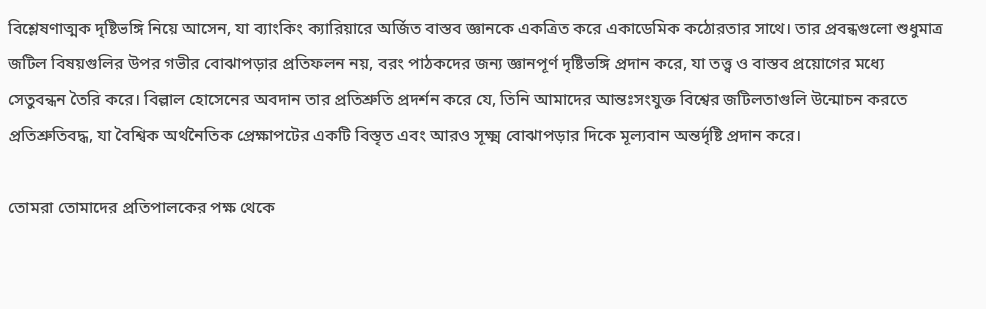বিশ্লেষণাত্মক দৃষ্টিভঙ্গি নিয়ে আসেন, যা ব্যাংকিং ক্যারিয়ারে অর্জিত বাস্তব জ্ঞানকে একত্রিত করে একাডেমিক কঠোরতার সাথে। তার প্রবন্ধগুলো শুধুমাত্র জটিল বিষয়গুলির উপর গভীর বোঝাপড়ার প্রতিফলন নয়, বরং পাঠকদের জন্য জ্ঞানপূর্ণ দৃষ্টিভঙ্গি প্রদান করে, যা তত্ত্ব ও বাস্তব প্রয়োগের মধ্যে সেতুবন্ধন তৈরি করে। বিল্লাল হোসেনের অবদান তার প্রতিশ্রুতি প্রদর্শন করে যে, তিনি আমাদের আন্তঃসংযুক্ত বিশ্বের জটিলতাগুলি উন্মোচন করতে প্রতিশ্রুতিবদ্ধ, যা বৈশ্বিক অর্থনৈতিক প্রেক্ষাপটের একটি বিস্তৃত এবং আরও সূক্ষ্ম বোঝাপড়ার দিকে মূল্যবান অন্তর্দৃষ্টি প্রদান করে।

তোমরা তোমাদের প্রতিপালকের পক্ষ থেকে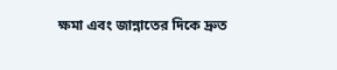ক্ষমা এবং জান্নাতের দিকে দ্রুত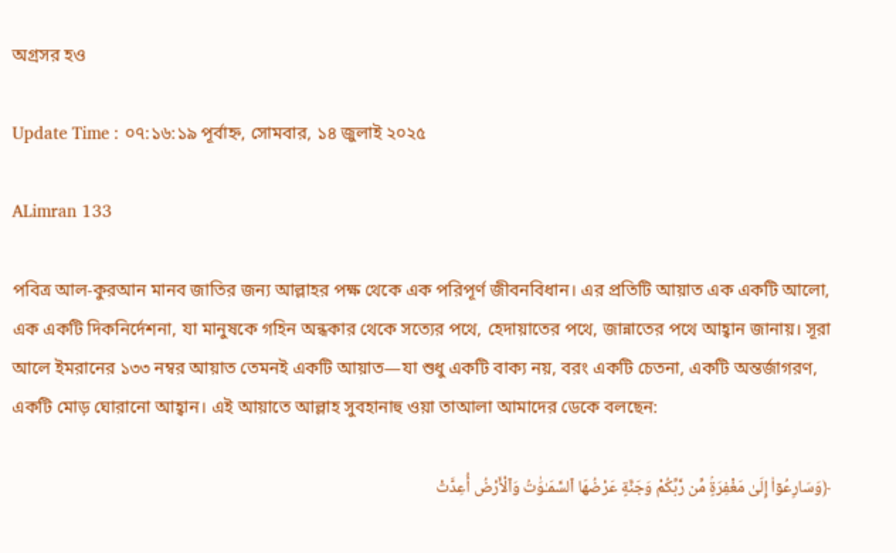অগ্রসর হও

Update Time : ০৭:১৬:১৯ পূর্বাহ্ন, সোমবার, ১৪ জুলাই ২০২৫

ALimran 133

পবিত্র আল-কুরআন মানব জাতির জন্য আল্লাহর পক্ষ থেকে এক পরিপূর্ণ জীবনবিধান। এর প্রতিটি আয়াত এক একটি আলো, এক একটি দিকনির্দেশনা, যা মানুষকে গহিন অন্ধকার থেকে সত্যের পথে, হেদায়াতের পথে, জান্নাতের পথে আহ্বান জানায়। সূরা আলে ইমরানের ১৩৩ নম্বর আয়াত তেমনই একটি আয়াত—যা শুধু একটি বাক্য নয়, বরং একটি চেতনা, একটি অন্তর্জাগরণ, একটি মোড় ঘোরানো আহ্বান। এই আয়াতে আল্লাহ সুবহানাহু ওয়া তাআলা আমাদের ডেকে বলছেন:

﴿وَسَارِعُوٓا۟ إِلَىٰ مَغْفِرَةٍۢ مِّن رَّبِّكُمْ وَجَنَّةٍ عَرْضُهَا ٱلسَّمَـٰوَٰتُ وَٱلْأَرْضُ أُعِدَّتْ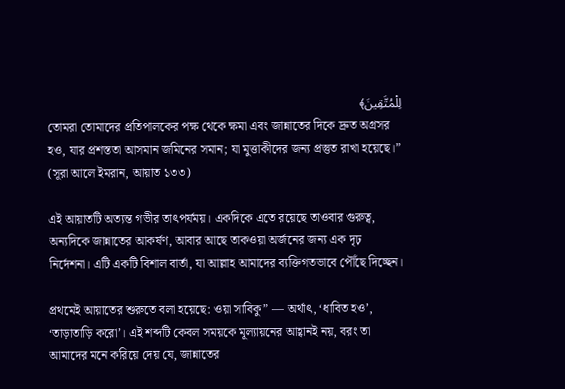لِلْمُتَّقِينَ﴾
তোমরা তোমাদের প্রতিপালকের পক্ষ থেকে ক্ষমা এবং জান্নাতের দিকে দ্রুত অগ্রসর হও, যার প্রশস্ততা আসমান জমিনের সমান; যা মুত্তাকীদের জন্য প্রস্তুত রাখা হয়েছে।”
(সূরা আলে ইমরান, আয়াত ১৩৩)

এই আয়াতটি অত্যন্ত গভীর তাৎপর্যময়। একদিকে এতে রয়েছে তাওবার গুরুত্ব, অন্যদিকে জান্নাতের আকর্ষণ, আবার আছে তাকওয়া অর্জনের জন্য এক দৃঢ় নির্দেশনা। এটি একটি বিশাল বার্তা, যা আল্লাহ আমাদের ব্যক্তিগতভাবে পৌঁছে দিচ্ছেন।

প্রথমেই আয়াতের শুরুতে বলা হয়েছে: ওয়া সাবিকু” — অর্থাৎ, ‘ধাবিত হও’, ‘তাড়াতাড়ি করো’। এই শব্দটি কেবল সময়কে মূল্যায়নের আহ্বানই নয়, বরং তা আমাদের মনে করিয়ে দেয় যে, জান্নাতের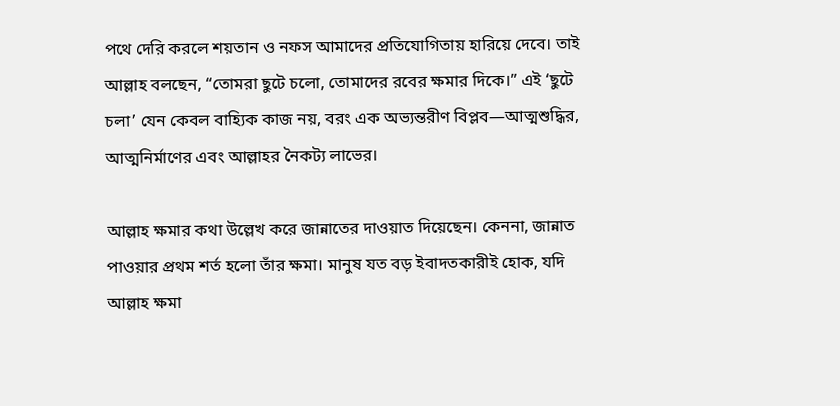পথে দেরি করলে শয়তান ও নফস আমাদের প্রতিযোগিতায় হারিয়ে দেবে। তাই আল্লাহ বলছেন, “তোমরা ছুটে চলো, তোমাদের রবের ক্ষমার দিকে।” এই ‘ছুটে চলা’ যেন কেবল বাহ্যিক কাজ নয়, বরং এক অভ্যন্তরীণ বিপ্লব—আত্মশুদ্ধির, আত্মনির্মাণের এবং আল্লাহর নৈকট্য লাভের।

আল্লাহ ক্ষমার কথা উল্লেখ করে জান্নাতের দাওয়াত দিয়েছেন। কেননা, জান্নাত পাওয়ার প্রথম শর্ত হলো তাঁর ক্ষমা। মানুষ যত বড় ইবাদতকারীই হোক, যদি আল্লাহ ক্ষমা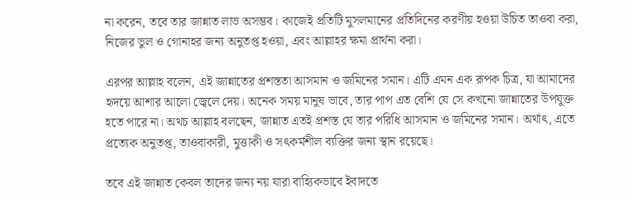না করেন, তবে তার জান্নাত লাভ অসম্ভব। কাজেই প্রতিটি মুসলমানের প্রতিদিনের করণীয় হওয়া উচিত তাওবা করা, নিজের ভুল ও গোনাহর জন্য অনুতপ্ত হওয়া, এবং আল্লাহর ক্ষমা প্রার্থনা করা।

এরপর আল্লাহ বলেন, এই জান্নাতের প্রশস্ততা আসমান ও জমিনের সমান। এটি এমন এক রূপক চিত্র, যা আমাদের হৃদয়ে আশার আলো জ্বেলে দেয়। অনেক সময় মানুষ ভাবে, তার পাপ এত বেশি যে সে কখনো জান্নাতের উপযুক্ত হতে পারে না। অথচ আল্লাহ বলছেন, জান্নাত এতই প্রশস্ত যে তার পরিধি আসমান ও জমিনের সমান। অর্থাৎ, এতে প্রত্যেক অনুতপ্ত, তাওবাকারী, মুত্তাকী ও সৎকর্মশীল ব্যক্তির জন্য স্থান রয়েছে।

তবে এই জান্নাত কেবল তাদের জন্য নয় যারা বাহ্যিকভাবে ইবাদতে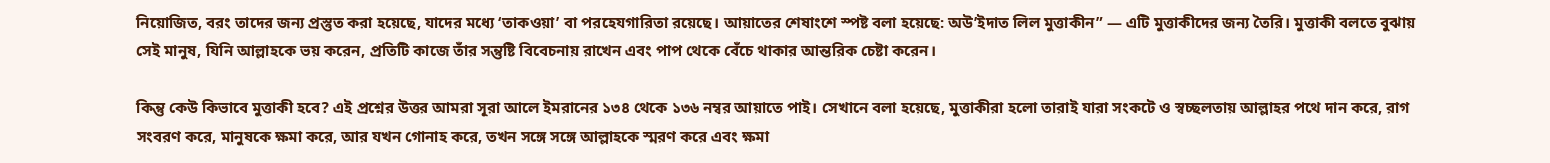নিয়োজিত, বরং তাদের জন্য প্রস্তুত করা হয়েছে, যাদের মধ্যে ‘তাকওয়া’ বা পরহেযগারিতা রয়েছে। আয়াতের শেষাংশে স্পষ্ট বলা হয়েছে: অউ’ইদাত লিল মুত্তাকীন” — এটি মুত্তাকীদের জন্য তৈরি। মুত্তাকী বলতে বুঝায় সেই মানুষ, যিনি আল্লাহকে ভয় করেন, প্রতিটি কাজে তাঁর সন্তুষ্টি বিবেচনায় রাখেন এবং পাপ থেকে বেঁচে থাকার আন্তরিক চেষ্টা করেন।

কিন্তু কেউ কিভাবে মুত্তাকী হবে? এই প্রশ্নের উত্তর আমরা সূরা আলে ইমরানের ১৩৪ থেকে ১৩৬ নম্বর আয়াতে পাই। সেখানে বলা হয়েছে, মুত্তাকীরা হলো তারাই যারা সংকটে ও স্বচ্ছলতায় আল্লাহর পথে দান করে, রাগ সংবরণ করে, মানুষকে ক্ষমা করে, আর যখন গোনাহ করে, তখন সঙ্গে সঙ্গে আল্লাহকে স্মরণ করে এবং ক্ষমা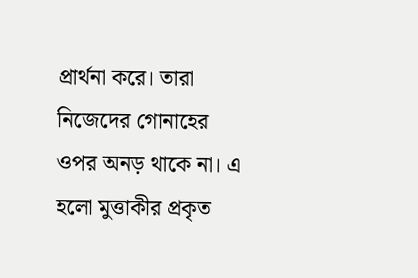প্রার্থনা করে। তারা নিজেদের গোনাহের ওপর অনড় থাকে না। এ হলো মুত্তাকীর প্রকৃত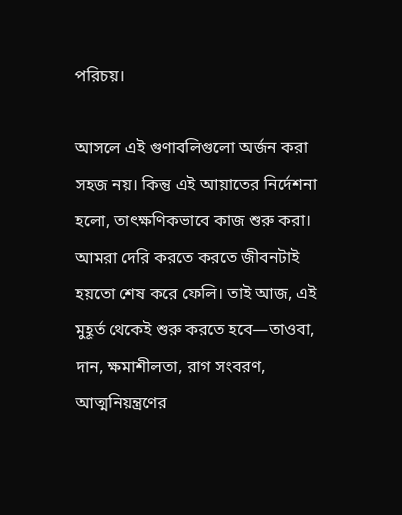পরিচয়।

আসলে এই গুণাবলিগুলো অর্জন করা সহজ নয়। কিন্তু এই আয়াতের নির্দেশনা হলো, তাৎক্ষণিকভাবে কাজ শুরু করা। আমরা দেরি করতে করতে জীবনটাই হয়তো শেষ করে ফেলি। তাই আজ, এই মুহূর্ত থেকেই শুরু করতে হবে—তাওবা, দান, ক্ষমাশীলতা, রাগ সংবরণ, আত্মনিয়ন্ত্রণের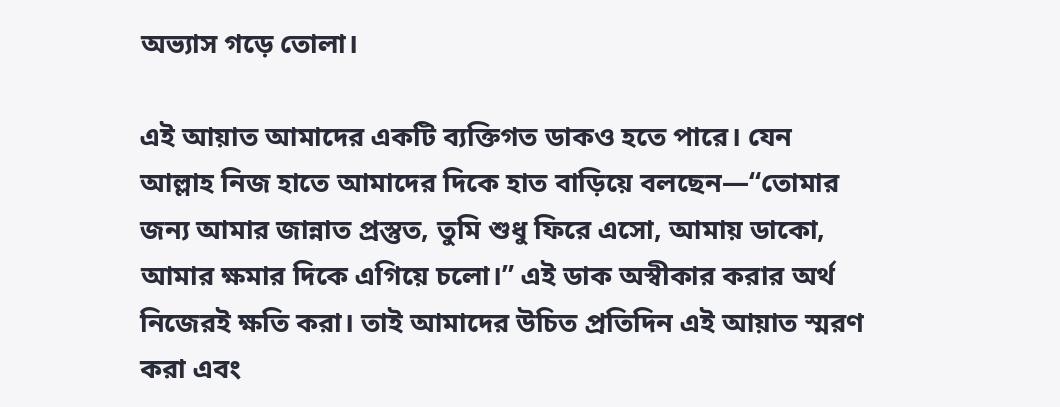অভ্যাস গড়ে তোলা।

এই আয়াত আমাদের একটি ব্যক্তিগত ডাকও হতে পারে। যেন আল্লাহ নিজ হাতে আমাদের দিকে হাত বাড়িয়ে বলছেন—“তোমার জন্য আমার জান্নাত প্রস্তুত, তুমি শুধু ফিরে এসো, আমায় ডাকো, আমার ক্ষমার দিকে এগিয়ে চলো।” এই ডাক অস্বীকার করার অর্থ নিজেরই ক্ষতি করা। তাই আমাদের উচিত প্রতিদিন এই আয়াত স্মরণ করা এবং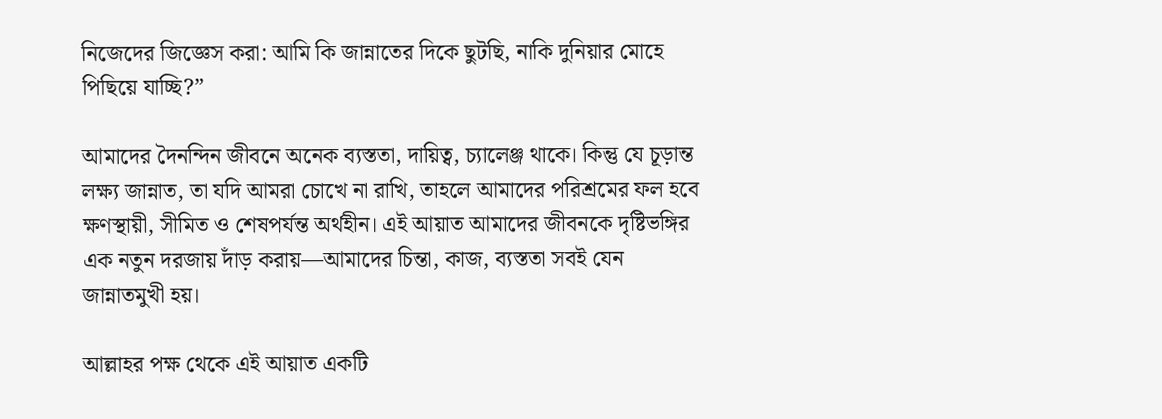নিজেদের জিজ্ঞেস করা: আমি কি জান্নাতের দিকে ছুটছি, নাকি দুনিয়ার মোহে পিছিয়ে যাচ্ছি?”

আমাদের দৈনন্দিন জীবনে অনেক ব্যস্ততা, দায়িত্ব, চ্যালেঞ্জ থাকে। কিন্তু যে চূড়ান্ত লক্ষ্য জান্নাত, তা যদি আমরা চোখে না রাখি, তাহলে আমাদের পরিশ্রমের ফল হবে ক্ষণস্থায়ী, সীমিত ও শেষপর্যন্ত অর্থহীন। এই আয়াত আমাদের জীবনকে দৃষ্টিভঙ্গির এক নতুন দরজায় দাঁড় করায়—আমাদের চিন্তা, কাজ, ব্যস্ততা সবই যেন জান্নাতমুখী হয়।

আল্লাহর পক্ষ থেকে এই আয়াত একটি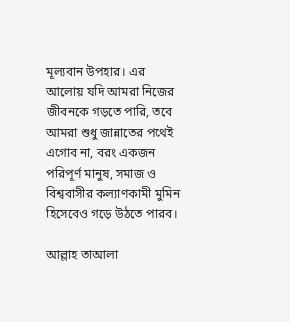মূল্যবান উপহার। এর আলোয় যদি আমরা নিজের জীবনকে গড়তে পারি, তবে আমরা শুধু জান্নাতের পথেই এগোব না, বরং একজন পরিপূর্ণ মানুষ, সমাজ ও বিশ্ববাসীর কল্যাণকামী মুমিন হিসেবেও গড়ে উঠতে পারব।

আল্লাহ তাআলা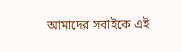আমাদের সবাইকে এই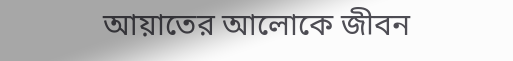আয়াতের আলোকে জীবন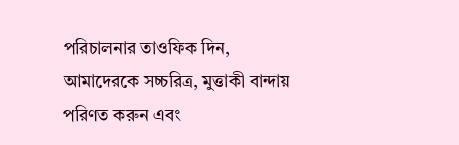পরিচালনার তাওফিক দিন, আমাদেরকে সচ্চরিত্র, মুত্তাকী বান্দায় পরিণত করুন এবং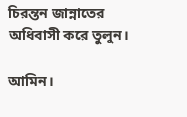চিরন্তন জান্নাতের অধিবাসী করে তুলুন।

আমিন।